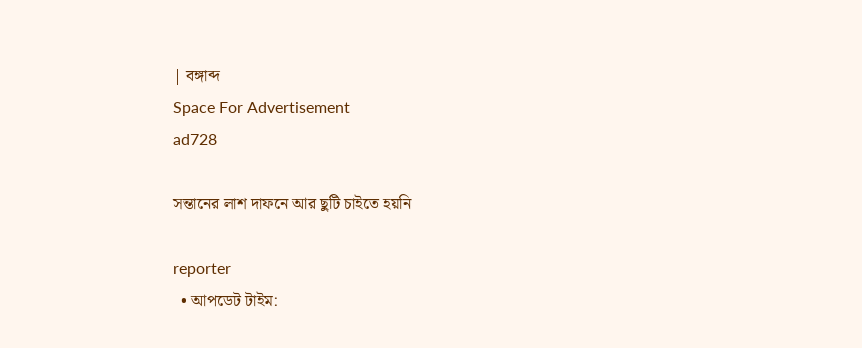| বঙ্গাব্দ
Space For Advertisement
ad728

সন্তানের লাশ দাফনে আর ছুটি চাইতে হয়নি

reporter
  • আপডেট টাইম: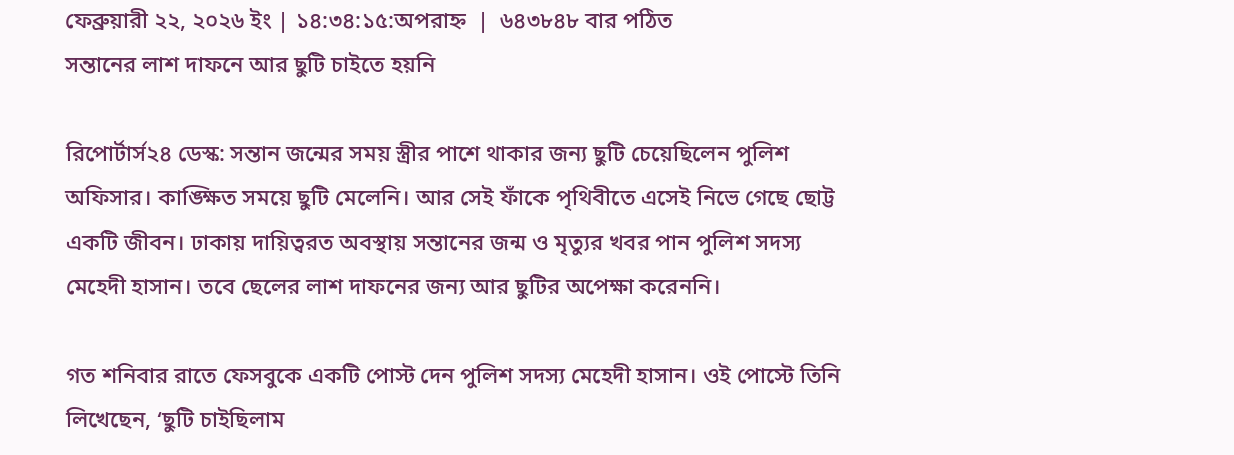ফেব্রুয়ারী ২২, ২০২৬ ইং | ১৪:৩৪:১৫:অপরাহ্ন  |  ৬৪৩৮৪৮ বার পঠিত
সন্তানের লাশ দাফনে আর ছুটি চাইতে হয়নি

রিপোর্টার্স২৪ ডেস্ক: সন্তান জন্মের সময় স্ত্রীর পাশে থাকার জন্য ছুটি চেয়েছিলেন পুলিশ অফিসার। কাঙ্ক্ষিত সময়ে ছুটি মেলেনি। আর সেই ফাঁকে পৃথিবীতে এসেই নিভে গেছে ছোট্ট একটি জীবন। ঢাকায় দায়িত্বরত অবস্থায় সন্তানের জন্ম ও মৃত্যুর খবর পান পুলিশ সদস্য মেহেদী হাসান। তবে ছেলের লাশ দাফনের জন্য আর ছুটির অপেক্ষা করেননি।

গত শনিবার রাতে ফেসবুকে একটি পোস্ট দেন পুলিশ সদস্য মেহেদী হাসান। ওই পোস্টে তিনি লিখেছেন, ‘ছুটি চাইছিলাম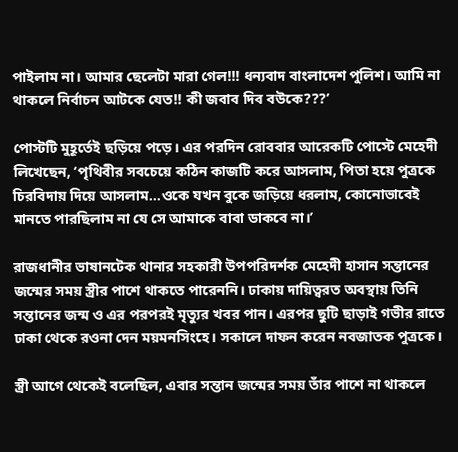পাইলাম না। আমার ছেলেটা মারা গেল!!! ধন্যবাদ বাংলাদেশ পুলিশ। আমি না থাকলে নির্বাচন আটকে যেত!! কী জবাব দিব বউকে???’

পোস্টটি মুহূর্তেই ছড়িয়ে পড়ে। এর পরদিন রোববার আরেকটি পোস্টে মেহেদী লিখেছেন, ‘পৃথিবীর সবচেয়ে কঠিন কাজটি করে আসলাম, পিতা হয়ে পুত্রকে চিরবিদায় দিয়ে আসলাম…ওকে যখন বুকে জড়িয়ে ধরলাম, কোনোভাবেই মানতে পারছিলাম না যে সে আমাকে বাবা ডাকবে না।’

রাজধানীর ভাষানটেক থানার সহকারী উপপরিদর্শক মেহেদী হাসান সন্তানের জন্মের সময় স্ত্রীর পাশে থাকতে পারেননি। ঢাকায় দায়িত্বরত অবস্থায় তিনি সন্তানের জন্ম ও এর পরপরই মৃত্যুর খবর পান। এরপর ছুটি ছাড়াই গভীর রাতে ঢাকা থেকে রওনা দেন ময়মনসিংহে। সকালে দাফন করেন নবজাতক পুত্রকে।

স্ত্রী আগে থেকেই বলেছিল, এবার সন্তান জন্মের সময় তাঁর পাশে না থাকলে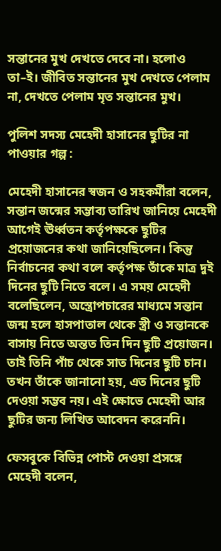সন্তানের মুখ দেখতে দেবে না। হলোও তা–ই। জীবিত সন্তানের মুখ দেখতে পেলাম না, দেখতে পেলাম মৃত সন্তানের মুখ।

পুলিশ সদস্য মেহেদী হাসানের ছুটির না পাওয়ার গল্প :

মেহেদী হাসানের স্বজন ও সহকর্মীরা বলেন, সন্তান জন্মের সম্ভাব্য তারিখ জানিয়ে মেহেদী আগেই ঊর্ধ্বতন কর্তৃপক্ষকে ছুটির প্রয়োজনের কথা জানিয়েছিলেন। কিন্তু নির্বাচনের কথা বলে কর্তৃপক্ষ তাঁকে মাত্র দুই দিনের ছুটি নিতে বলে। এ সময় মেহেদী বলেছিলেন, অস্ত্রোপচারের মাধ্যমে সন্তান জন্ম হলে হাসপাতাল থেকে স্ত্রী ও সন্তানকে বাসায় নিতে অন্তত তিন দিন ছুটি প্রয়োজন। তাই তিনি পাঁচ থেকে সাত দিনের ছুটি চান। তখন তাঁকে জানানো হয়, এত দিনের ছুটি দেওয়া সম্ভব নয়। এই ক্ষোভে মেহেদী আর ছুটির জন্য লিখিত আবেদন করেননি।

ফেসবুকে বিভিন্ন পোস্ট দেওয়া প্রসঙ্গে মেহেদী বলেন,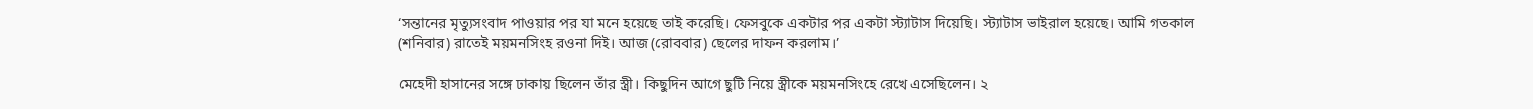‘সন্তানের মৃত্যুসংবাদ পাওয়ার পর যা মনে হয়েছে তাই করেছি। ফেসবুকে একটার পর একটা স্ট্যাটাস দিয়েছি। স্ট্যাটাস ভাইরাল হয়েছে। আমি গতকাল (শনিবার) রাতেই ময়মনসিংহ রওনা দিই। আজ (রোববার) ছেলের দাফন করলাম।’

মেহেদী হাসানের সঙ্গে ঢাকায় ছিলেন তাঁর স্ত্রী। কিছুদিন আগে ছুটি নিয়ে স্ত্রীকে ময়মনসিংহে রেখে এসেছিলেন। ২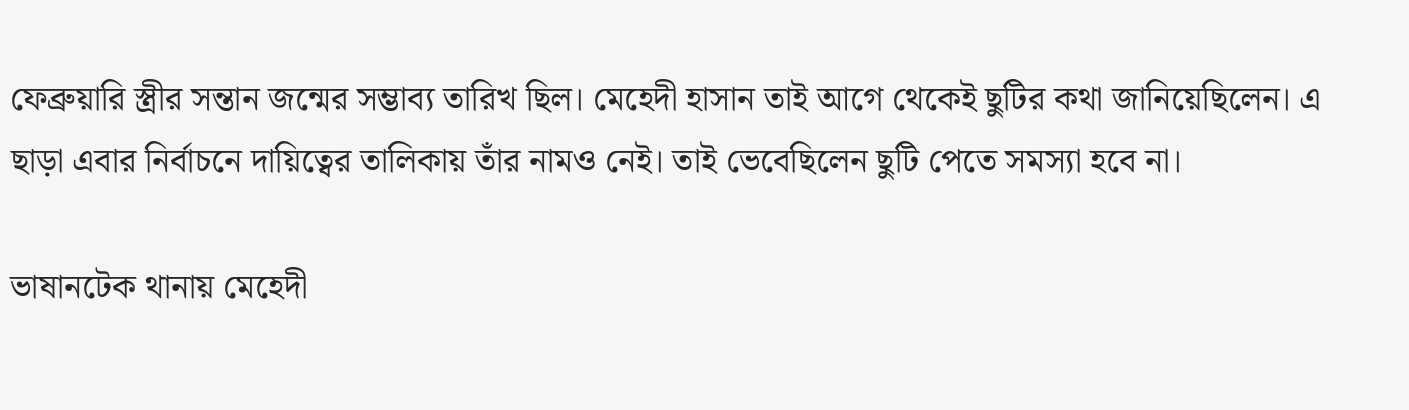ফেব্রুয়ারি স্ত্রীর সন্তান জন্মের সম্ভাব্য তারিখ ছিল। মেহেদী হাসান তাই আগে থেকেই ছুটির কথা জানিয়েছিলেন। এ ছাড়া এবার নির্বাচনে দায়িত্বের তালিকায় তাঁর নামও নেই। তাই ভেবেছিলেন ছুটি পেতে সমস্যা হবে না।

ভাষানটেক থানায় মেহেদী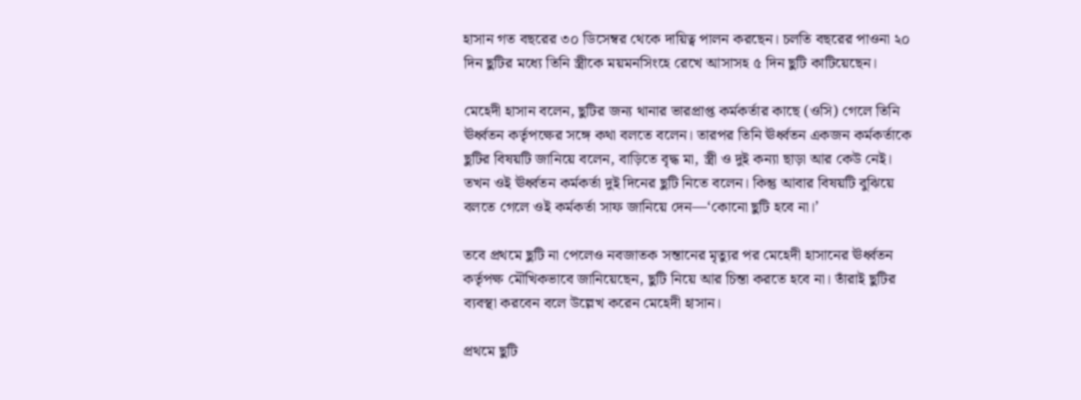হাসান গত বছরের ৩০ ডিসেম্বর থেকে দায়িত্ব পালন করছেন। চলতি বছরের পাওনা ২০ দিন ছুটির মধ্যে তিনি স্ত্রীকে ময়মনসিংহে রেখে আসাসহ ৫ দিন ছুটি কাটিয়েছেন।

মেহেদী হাসান বলেন, ছুটির জন্য থানার ভারপ্রাপ্ত কর্মকর্তার কাছে (ওসি) গেলে তিনি ঊর্ধ্বতন কর্তৃপক্ষের সঙ্গে কথা বলতে বলেন। তারপর তিনি ঊর্ধ্বতন একজন কর্মকর্তাকে ছুটির বিষয়টি জানিয়ে বলেন, বাড়িতে বৃদ্ধ মা, স্ত্রী ও দুই কন্যা ছাড়া আর কেউ নেই। তখন ওই ঊর্ধ্বতন কর্মকর্তা দুই দিনের ছুটি নিতে বলেন। কিন্তু আবার বিষয়টি বুঝিয়ে বলতে গেলে ওই কর্মকর্তা সাফ জানিয়ে দেন—‘কোনো ছুটি হবে না।’

তবে প্রথমে ছুটি না পেলেও নবজাতক সন্তানের মৃত্যুর পর মেহেদী হাসানের ঊর্ধ্বতন কর্তৃপক্ষ মৌখিকভাবে জানিয়েছেন, ছুটি নিয়ে আর চিন্তা করতে হবে না। তাঁরাই ছুটির ব্যবস্থা করবেন বলে উল্লেখ করেন মেহেদী হাসান।

প্রথমে ছুটি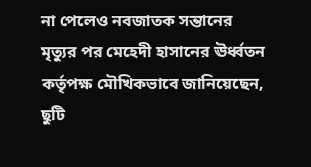না পেলেও নবজাতক সন্তানের মৃত্যুর পর মেহেদী হাসানের ঊর্ধ্বতন কর্তৃপক্ষ মৌখিকভাবে জানিয়েছেন, ছুটি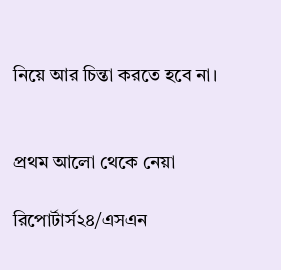নিয়ে আর চিন্তা করতে হবে না।


প্রথম আলো থেকে নেয়া

রিপোর্টার্স২৪/এসএন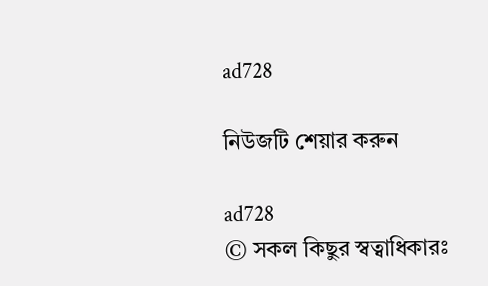ad728

নিউজটি শেয়ার করুন

ad728
© সকল কিছুর স্বত্বাধিকারঃ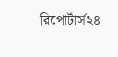রিপোর্টার্স২৪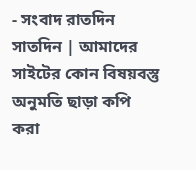- সংবাদ রাতদিন সাতদিন | আমাদের সাইটের কোন বিষয়বস্তু অনুমতি ছাড়া কপি করা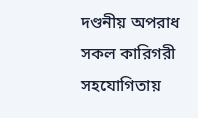দণ্ডনীয় অপরাধ
সকল কারিগরী সহযোগিতায়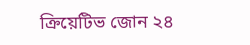ক্রিয়েটিভ জোন ২৪